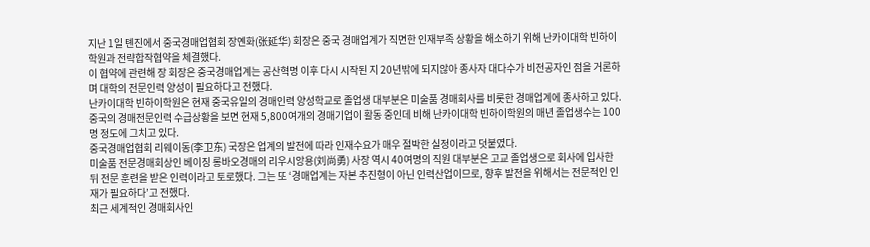지난 1일 톈진에서 중국경매업협회 장옌화(张延华) 회장은 중국 경매업계가 직면한 인재부족 상황을 해소하기 위해 난카이대학 빈하이학원과 전략합작협약을 체결했다.
이 협약에 관련해 장 회장은 중국경매업계는 공산혁명 이후 다시 시작된 지 20년밖에 되지않아 종사자 대다수가 비전공자인 점을 거론하며 대학의 전문인력 양성이 필요하다고 전했다.
난카이대학 빈하이학원은 현재 중국유일의 경매인력 양성학교로 졸업생 대부분은 미술품 경매회사를 비롯한 경매업계에 종사하고 있다.
중국의 경매전문인력 수급상황을 보면 현재 5,800여개의 경매기업이 활동 중인데 비해 난카이대학 빈하이학원의 매년 졸업생수는 100명 정도에 그치고 있다.
중국경매업협회 리웨이동(李卫东) 국장은 업계의 발전에 따라 인재수요가 매우 절박한 실정이라고 덧붙였다.
미술품 전문경매회상인 베이징 롱바오경매의 리우시앙용(刘尚勇) 사장 역시 40여명의 직원 대부분은 고교 졸업생으로 회사에 입사한 뒤 전문 훈련을 받은 인력이라고 토로했다. 그는 또 ‘경매업계는 자본 추진형이 아닌 인력산업이므로, 향후 발전을 위해서는 전문적인 인재가 필요하다’고 전했다.
최근 세계적인 경매회사인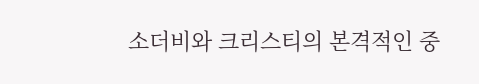소더비와 크리스티의 본격적인 중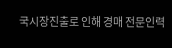국시장진출로 인해 경매 전문인력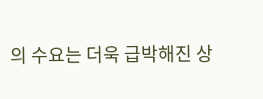의 수요는 더욱 급박해진 상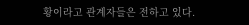황이라고 관계자들은 전하고 있다.